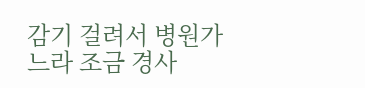감기 걸려서 병원가느라 조금 경사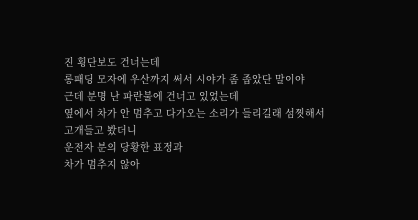진 횡단보도 건너는데
롱패딩 모자에 우산까지 써서 시야가 좀 좁았단 말이야
근데 분명 난 파란불에 건너고 있었는데
옆에서 차가 안 멈추고 다가오는 소리가 들리길래 섬찟해서
고개들고 봤더니
운전자 분의 당황한 표정과
차가 멈추지 않아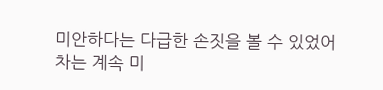미안하다는 다급한 손짓을 볼 수 있었어
차는 계속 미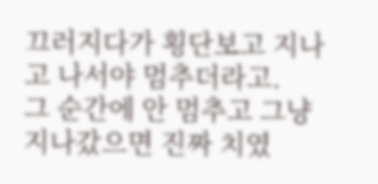끄러지다가 횡단보고 지나고 나서야 멈추더라고.
그 순간에 안 멈추고 그냥 지나갔으면 진짜 치였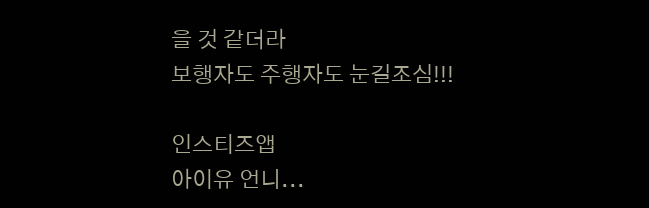을 것 같더라
보행자도 주행자도 눈길조심!!!

인스티즈앱
아이유 언니...